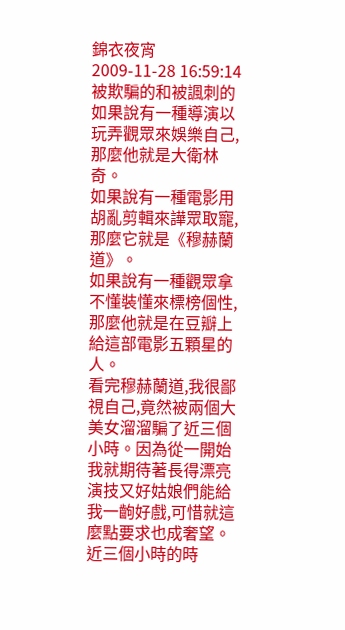錦衣夜宵
2009-11-28 16:59:14
被欺騙的和被諷刺的
如果說有一種導演以玩弄觀眾來娛樂自己,那麼他就是大衛林奇。
如果說有一種電影用胡亂剪輯來譁眾取寵,那麼它就是《穆赫蘭道》。
如果說有一種觀眾拿不懂裝懂來標榜個性,那麼他就是在豆瓣上給這部電影五顆星的人。
看完穆赫蘭道,我很鄙視自己,竟然被兩個大美女溜溜騙了近三個小時。因為從一開始我就期待著長得漂亮演技又好姑娘們能給我一齣好戲,可惜就這麼點要求也成奢望。近三個小時的時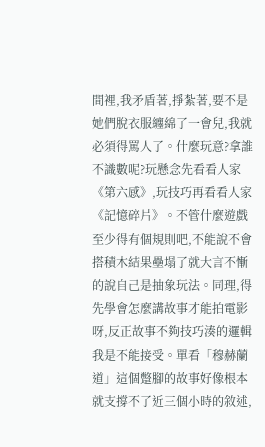間裡,我矛盾著,掙紮著,要不是她們脫衣服纏綿了一會兒,我就必須得罵人了。什麼玩意?拿誰不識數呢?玩懸念先看看人家《第六感》,玩技巧再看看人家《記憶碎片》。不管什麼遊戲至少得有個規則吧,不能說不會搭積木結果壘塌了就大言不慚的說自己是抽象玩法。同理,得先學會怎麼講故事才能拍電影呀,反正故事不夠技巧湊的邏輯我是不能接受。單看「穆赫蘭道」這個蹩腳的故事好像根本就支撐不了近三個小時的敘述,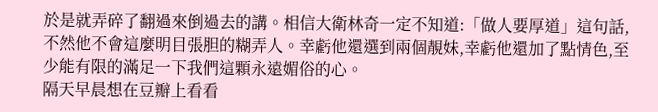於是就弄碎了翻過來倒過去的講。相信大衛林奇一定不知道:「做人要厚道」這句話,不然他不會這麼明目張胆的糊弄人。幸虧他還選到兩個靚妹,幸虧他還加了點情色,至少能有限的滿足一下我們這顆永遠媚俗的心。
隔天早晨想在豆瓣上看看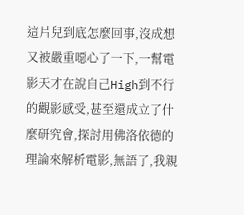這片兒到底怎麼回事,沒成想又被嚴重噁心了一下,一幫電影天才在說自己High到不行的觀影感受,甚至還成立了什麼研究會,探討用佛洛依德的理論來解析電影,無語了,我親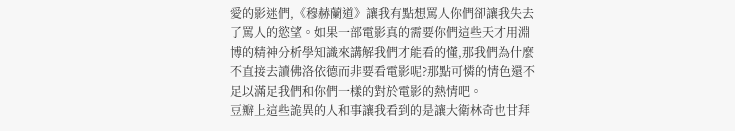愛的影迷們,《穆赫蘭道》讓我有點想罵人你們卻讓我失去了罵人的慾望。如果一部電影真的需要你們這些天才用淵博的精神分析學知識來講解我們才能看的懂,那我們為什麼不直接去讀佛洛依德而非要看電影呢?那點可憐的情色還不足以滿足我們和你們一樣的對於電影的熱情吧。
豆瓣上這些詭異的人和事讓我看到的是讓大衛林奇也甘拜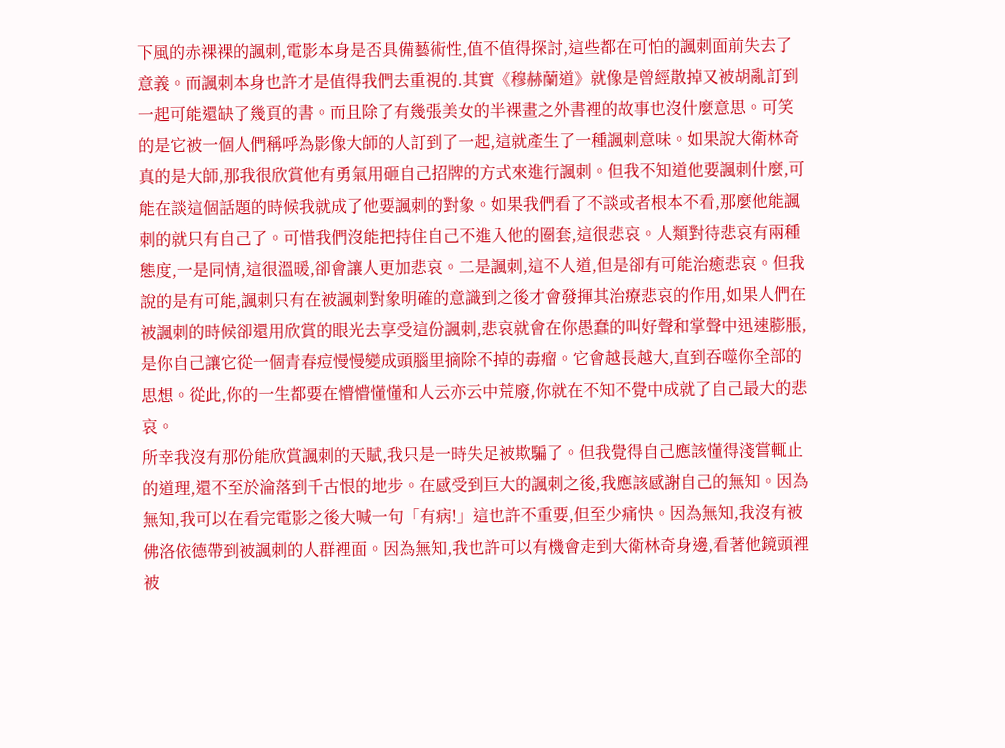下風的赤裸裸的諷刺,電影本身是否具備藝術性,值不值得探討,這些都在可怕的諷刺面前失去了意義。而諷刺本身也許才是值得我們去重視的.其實《穆赫蘭道》就像是曾經散掉又被胡亂訂到一起可能還缺了幾頁的書。而且除了有幾張美女的半裸畫之外書裡的故事也沒什麼意思。可笑的是它被一個人們稱呼為影像大師的人訂到了一起,這就產生了一種諷刺意味。如果說大衛林奇真的是大師,那我很欣賞他有勇氣用砸自己招牌的方式來進行諷刺。但我不知道他要諷刺什麼,可能在談這個話題的時候我就成了他要諷刺的對象。如果我們看了不談或者根本不看,那麼他能諷刺的就只有自己了。可惜我們沒能把持住自己不進入他的圈套,這很悲哀。人類對待悲哀有兩種態度,一是同情,這很溫暖,卻會讓人更加悲哀。二是諷刺,這不人道,但是卻有可能治癒悲哀。但我說的是有可能,諷刺只有在被諷刺對象明確的意識到之後才會發揮其治療悲哀的作用,如果人們在被諷刺的時候卻還用欣賞的眼光去享受這份諷刺,悲哀就會在你愚蠢的叫好聲和掌聲中迅速膨脹,是你自己讓它從一個青春痘慢慢變成頭腦里摘除不掉的毒瘤。它會越長越大,直到吞噬你全部的思想。從此,你的一生都要在懵懵懂懂和人云亦云中荒廢,你就在不知不覺中成就了自己最大的悲哀。
所幸我沒有那份能欣賞諷刺的天賦,我只是一時失足被欺騙了。但我覺得自己應該懂得淺嘗輒止的道理,還不至於淪落到千古恨的地步。在感受到巨大的諷刺之後,我應該感謝自己的無知。因為無知,我可以在看完電影之後大喊一句「有病!」這也許不重要,但至少痛快。因為無知,我沒有被佛洛依德帶到被諷刺的人群裡面。因為無知,我也許可以有機會走到大衛林奇身邊,看著他鏡頭裡被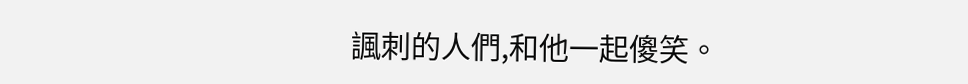諷刺的人們,和他一起傻笑。